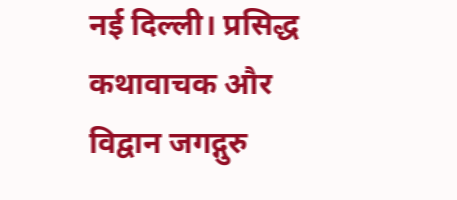नई दिल्ली। प्रसिद्ध कथावाचक और विद्वान जगद्गुरु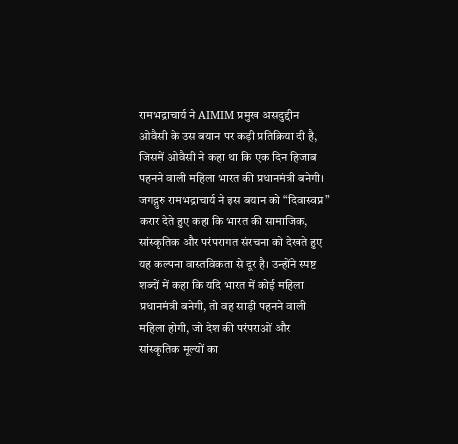रामभद्राचार्य ने AIMIM प्रमुख असदुद्दीन ओवैसी के उस बयान पर कड़ी प्रतिक्रिया दी है, जिसमें ओवैसी ने कहा था कि एक दिन हिजाब पहनने वाली महिला भारत की प्रधानमंत्री बनेगी।
जगद्गुरु रामभद्राचार्य ने इस बयान को “दिवास्वप्न” करार देते हुए कहा कि भारत की सामाजिक, सांस्कृतिक और परंपरागत संरचना को देखते हुए यह कल्पना वास्तविकता से दूर है। उन्होंने स्पष्ट शब्दों में कहा कि यदि भारत में कोई महिला प्रधानमंत्री बनेगी, तो वह साड़ी पहनने वाली महिला होगी, जो देश की परंपराओं और सांस्कृतिक मूल्यों का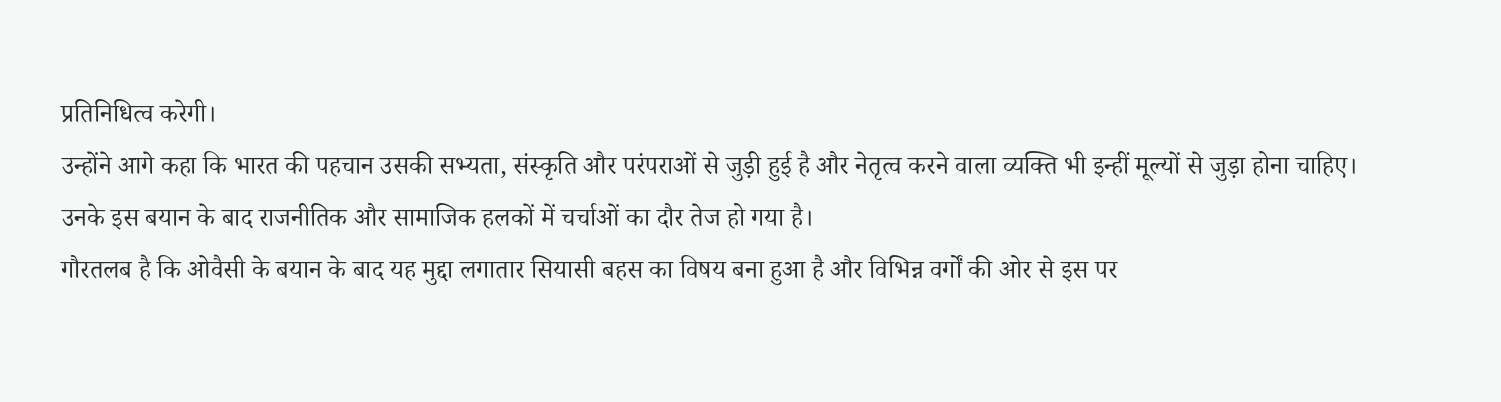प्रतिनिधित्व करेगी।
उन्होंने आगे कहा कि भारत की पहचान उसकी सभ्यता, संस्कृति और परंपराओं से जुड़ी हुई है और नेतृत्व करने वाला व्यक्ति भी इन्हीं मूल्यों से जुड़ा होना चाहिए। उनके इस बयान के बाद राजनीतिक और सामाजिक हलकों में चर्चाओं का दौर तेज हो गया है।
गौरतलब है कि ओवैसी के बयान के बाद यह मुद्दा लगातार सियासी बहस का विषय बना हुआ है और विभिन्न वर्गों की ओर से इस पर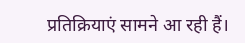प्रतिक्रियाएं सामने आ रही हैं।